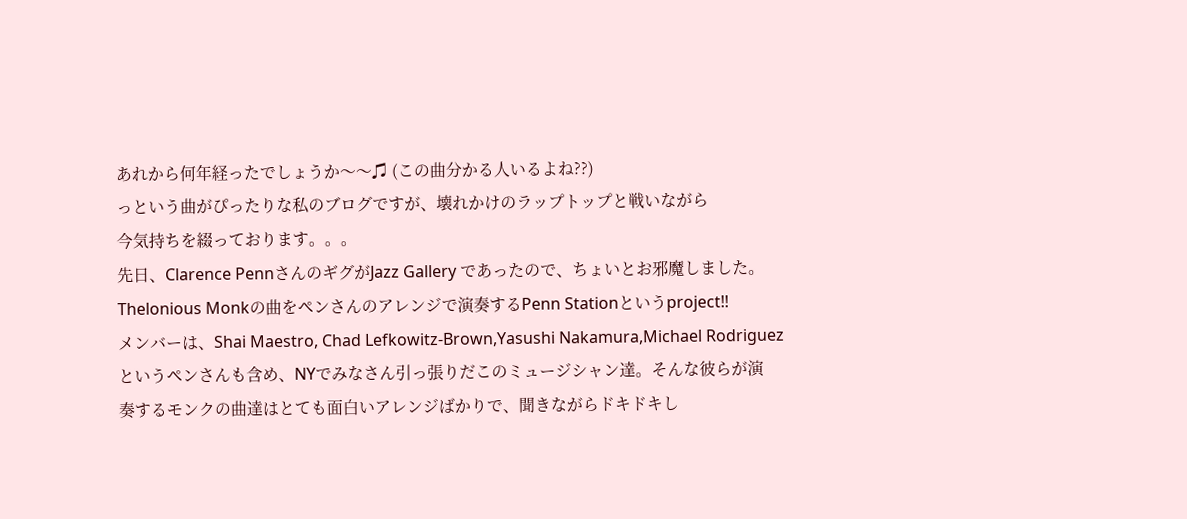あれから何年経ったでしょうか〜〜♫ (この曲分かる人いるよね??)
っという曲がぴったりな私のブログですが、壊れかけのラップトップと戦いながら
今気持ちを綴っております。。。
先日、Clarence PennさんのギグがJazz Gallery であったので、ちょいとお邪魔しました。
Thelonious Monkの曲をペンさんのアレンジで演奏するPenn Stationというproject!!
メンバーは、Shai Maestro, Chad Lefkowitz-Brown,Yasushi Nakamura,Michael Rodriguez
というペンさんも含め、NYでみなさん引っ張りだこのミュージシャン達。そんな彼らが演
奏するモンクの曲達はとても面白いアレンジばかりで、聞きながらドキドキし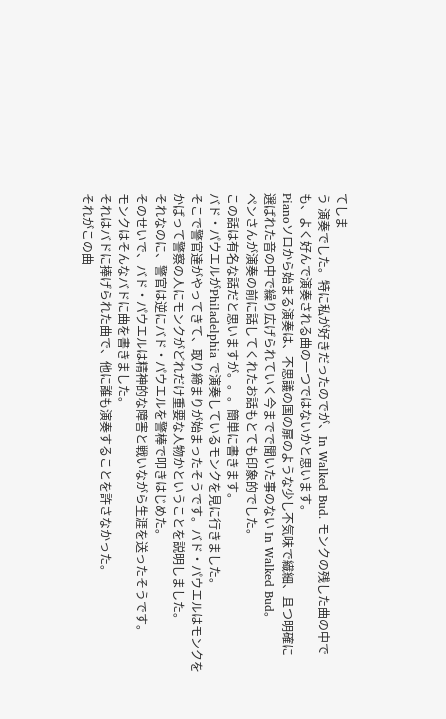てしま
う 演奏でした。特に私が好きだったのでが、In Walked Bud. モンクの残した曲の中で
も、よく好んで演奏される曲の一つではないかと思います。
Pianoソロから始まる演奏は、不思議の国の扉のような少し不気味で繊細、且つ明確に
選ばれた音の中で繰り広げられていく今までで聞いた事のない In Walked Bud。
ペンさんが演奏の前に話してくれたお話もとても印象的でした。
この話は有名な話だと思いますが。。。簡単に書きます。
バド・パウエルがPhiladelphia で演奏しているモンクを見に行きました。
そこで警官達がやってきて、取り締まりが始まったそうです。バド・パウエルはモンクを
かばって警察の人にモンクがどれだけ重要な人物かということを説明しました。
それなのに、警官は逆にバド・パウエルを警棒で叩きはじめた。
そのせいで、バド・パウエルは精神的な障害と戦いながら生涯を送ったそうです。
モンクはそんなバドに曲を書きました。
それはバドに捧げられた曲で、他に誰も演奏することを許さなかった。
それがこの曲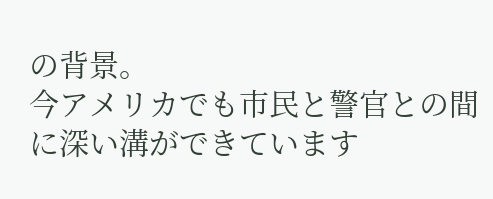の背景。
今アメリカでも市民と警官との間に深い溝ができています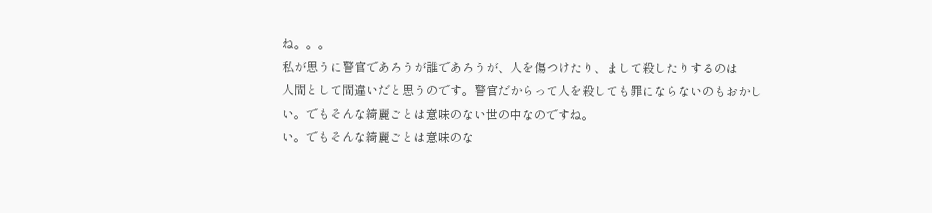ね。。。
私が思うに警官であろうが誰であろうが、人を傷つけたり、まして殺したりするのは
人間として間違いだと思うのです。警官だからって人を殺しても罪にならないのもおかし
い。でもそんな綺麗ごとは意味のない世の中なのですね。
い。でもそんな綺麗ごとは意味のな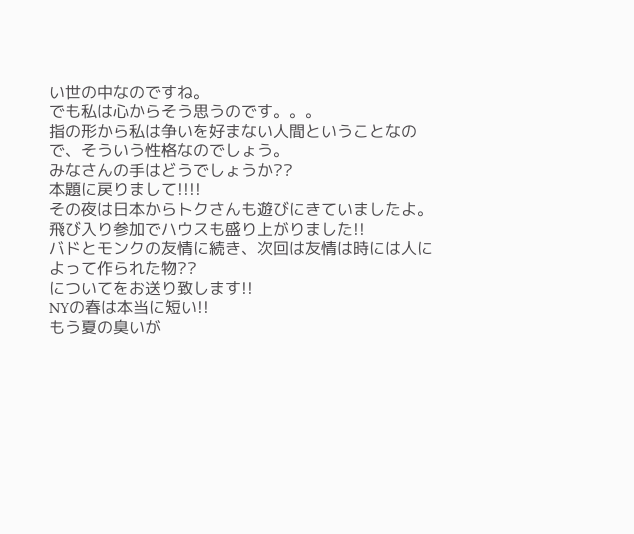い世の中なのですね。
でも私は心からそう思うのです。。。
指の形から私は争いを好まない人間ということなので、そういう性格なのでしょう。
みなさんの手はどうでしょうか??
本題に戻りまして!!!!
その夜は日本からトクさんも遊びにきていましたよ。
飛び入り参加でハウスも盛り上がりました!!
バドとモンクの友情に続き、次回は友情は時には人によって作られた物??
についてをお送り致します!!
NYの春は本当に短い!!
もう夏の臭いが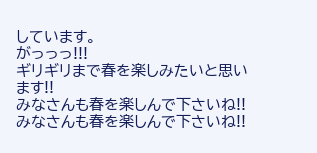しています。
がっっっ!!!
ギリギリまで春を楽しみたいと思います!!
みなさんも春を楽しんで下さいね!!
みなさんも春を楽しんで下さいね!!